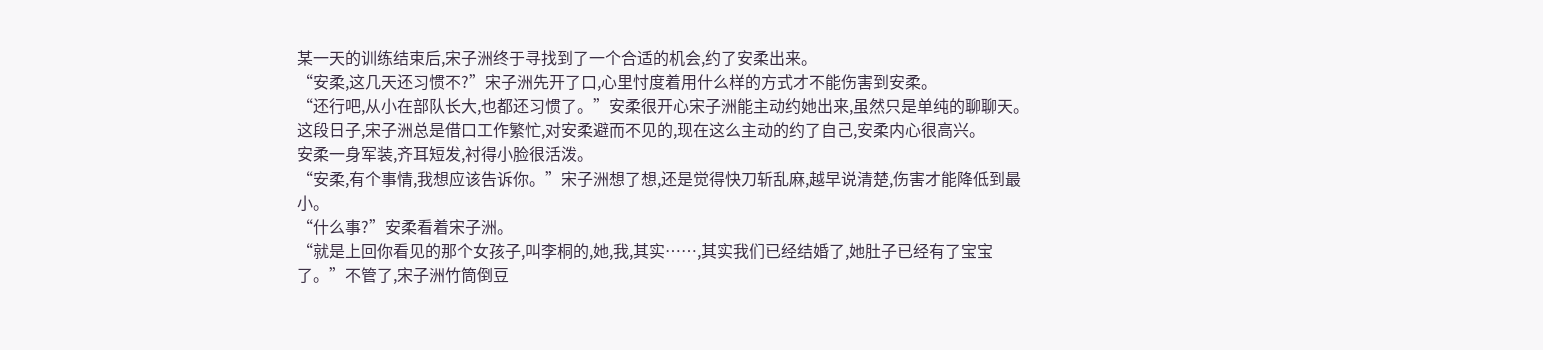某一天的训练结束后,宋子洲终于寻找到了一个合适的机会,约了安柔出来。
“安柔,这几天还习惯不?”宋子洲先开了口,心里忖度着用什么样的方式才不能伤害到安柔。
“还行吧,从小在部队长大,也都还习惯了。”安柔很开心宋子洲能主动约她出来,虽然只是单纯的聊聊天。这段日子,宋子洲总是借口工作繁忙,对安柔避而不见的,现在这么主动的约了自己,安柔内心很高兴。
安柔一身军装,齐耳短发,衬得小脸很活泼。
“安柔,有个事情,我想应该告诉你。”宋子洲想了想,还是觉得快刀斩乱麻,越早说清楚,伤害才能降低到最小。
“什么事?”安柔看着宋子洲。
“就是上回你看见的那个女孩子,叫李桐的,她,我,其实……,其实我们已经结婚了,她肚子已经有了宝宝了。”不管了,宋子洲竹筒倒豆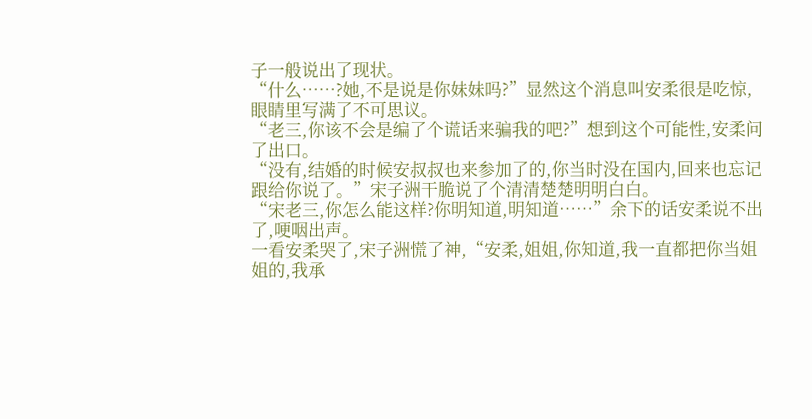子一般说出了现状。
“什么……?她,不是说是你妹妹吗?”显然这个消息叫安柔很是吃惊,眼睛里写满了不可思议。
“老三,你该不会是编了个谎话来骗我的吧?”想到这个可能性,安柔问了出口。
“没有,结婚的时候安叔叔也来参加了的,你当时没在国内,回来也忘记跟给你说了。”宋子洲干脆说了个清清楚楚明明白白。
“宋老三,你怎么能这样?你明知道,明知道……”余下的话安柔说不出了,哽咽出声。
一看安柔哭了,宋子洲慌了神,“安柔,姐姐,你知道,我一直都把你当姐姐的,我承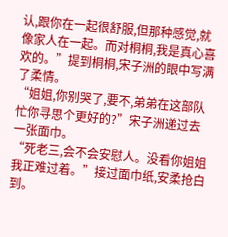认,跟你在一起很舒服,但那种感觉,就像家人在一起。而对桐桐,我是真心喜欢的。”提到桐桐,宋子洲的眼中写满了柔情。
“姐姐,你别哭了,要不,弟弟在这部队忙你寻思个更好的?”宋子洲递过去一张面巾。
“死老三,会不会安慰人。没看你姐姐我正难过着。”接过面巾纸,安柔抢白到。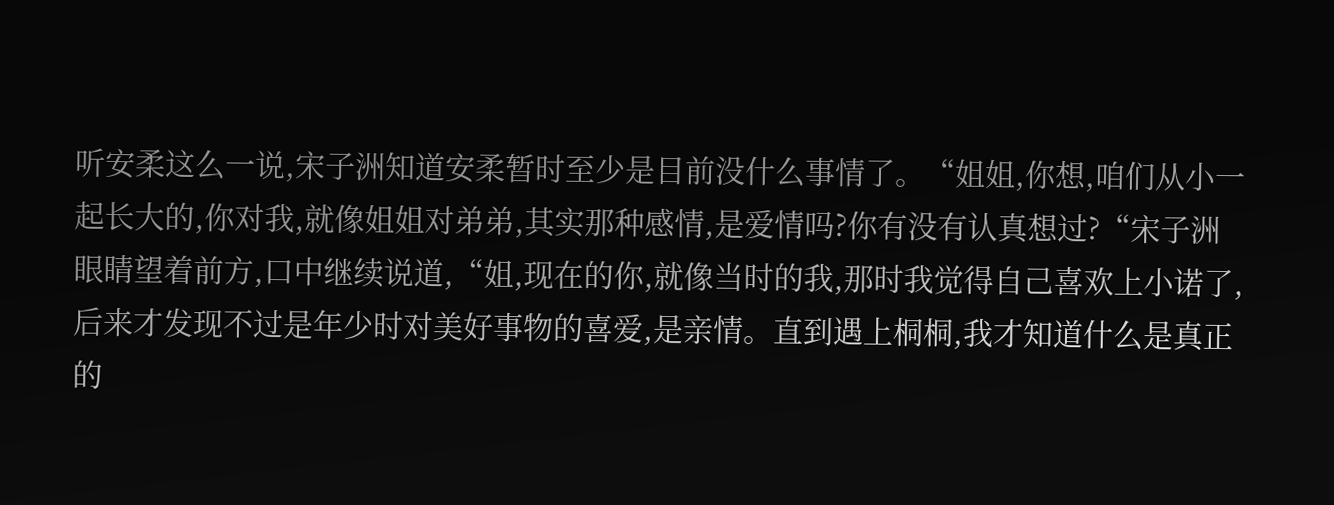听安柔这么一说,宋子洲知道安柔暂时至少是目前没什么事情了。“姐姐,你想,咱们从小一起长大的,你对我,就像姐姐对弟弟,其实那种感情,是爱情吗?你有没有认真想过?“宋子洲眼睛望着前方,口中继续说道,“姐,现在的你,就像当时的我,那时我觉得自己喜欢上小诺了,后来才发现不过是年少时对美好事物的喜爱,是亲情。直到遇上桐桐,我才知道什么是真正的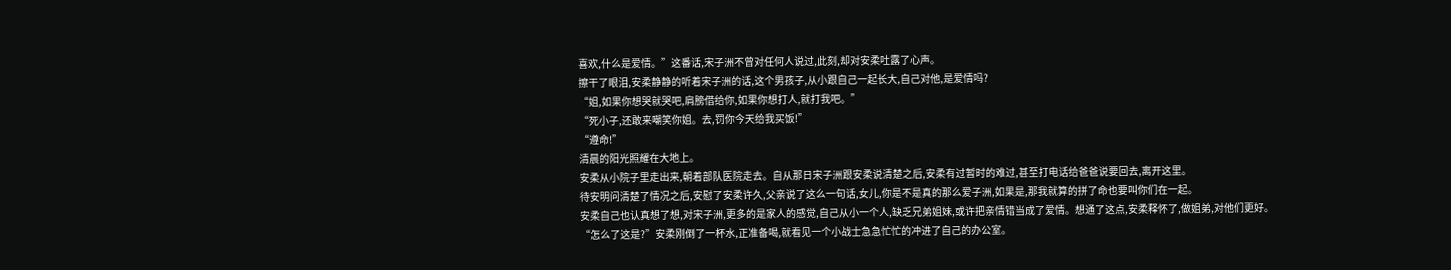喜欢,什么是爱情。”这番话,宋子洲不曾对任何人说过,此刻,却对安柔吐露了心声。
擦干了眼泪,安柔静静的听着宋子洲的话,这个男孩子,从小跟自己一起长大,自己对他,是爱情吗?
“姐,如果你想哭就哭吧,肩膀借给你,如果你想打人,就打我吧。”
“死小子,还敢来嘲笑你姐。去,罚你今天给我买饭!”
“遵命!”
清晨的阳光照耀在大地上。
安柔从小院子里走出来,朝着部队医院走去。自从那日宋子洲跟安柔说清楚之后,安柔有过暂时的难过,甚至打电话给爸爸说要回去,离开这里。
待安明问清楚了情况之后,安慰了安柔许久,父亲说了这么一句话,女儿,你是不是真的那么爱子洲,如果是,那我就算的拼了命也要叫你们在一起。
安柔自己也认真想了想,对宋子洲,更多的是家人的感觉,自己从小一个人,缺乏兄弟姐妹,或许把亲情错当成了爱情。想通了这点,安柔释怀了,做姐弟,对他们更好。
“怎么了这是?”安柔刚倒了一杯水,正准备喝,就看见一个小战士急急忙忙的冲进了自己的办公室。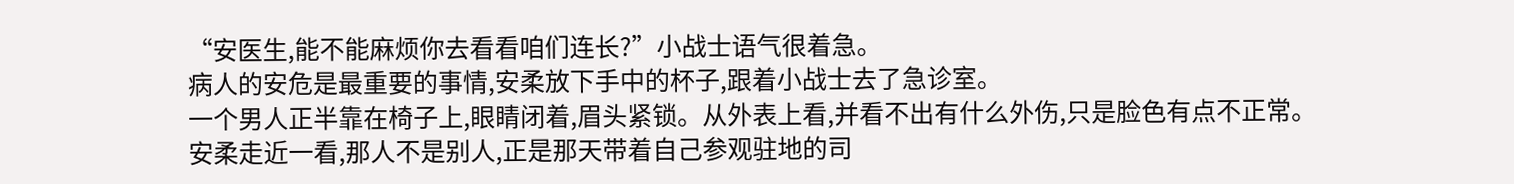“安医生,能不能麻烦你去看看咱们连长?”小战士语气很着急。
病人的安危是最重要的事情,安柔放下手中的杯子,跟着小战士去了急诊室。
一个男人正半靠在椅子上,眼睛闭着,眉头紧锁。从外表上看,并看不出有什么外伤,只是脸色有点不正常。
安柔走近一看,那人不是别人,正是那天带着自己参观驻地的司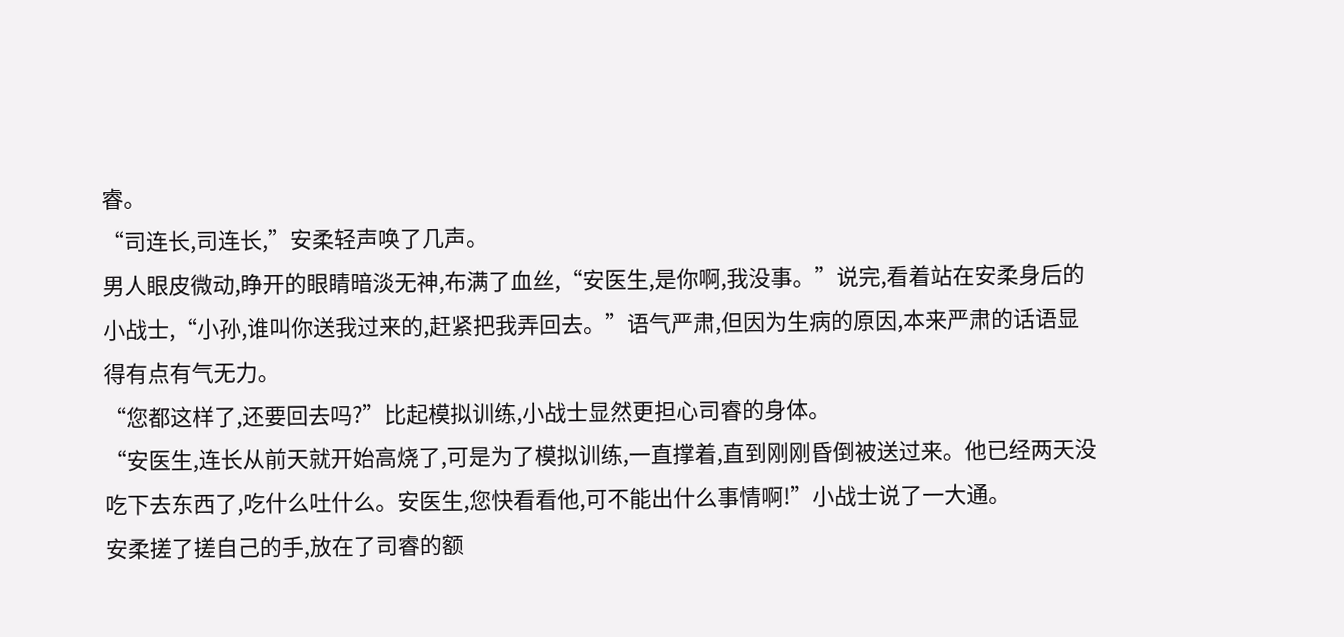睿。
“司连长,司连长,”安柔轻声唤了几声。
男人眼皮微动,睁开的眼睛暗淡无神,布满了血丝,“安医生,是你啊,我没事。”说完,看着站在安柔身后的小战士,“小孙,谁叫你送我过来的,赶紧把我弄回去。”语气严肃,但因为生病的原因,本来严肃的话语显得有点有气无力。
“您都这样了,还要回去吗?”比起模拟训练,小战士显然更担心司睿的身体。
“安医生,连长从前天就开始高烧了,可是为了模拟训练,一直撑着,直到刚刚昏倒被送过来。他已经两天没吃下去东西了,吃什么吐什么。安医生,您快看看他,可不能出什么事情啊!”小战士说了一大通。
安柔搓了搓自己的手,放在了司睿的额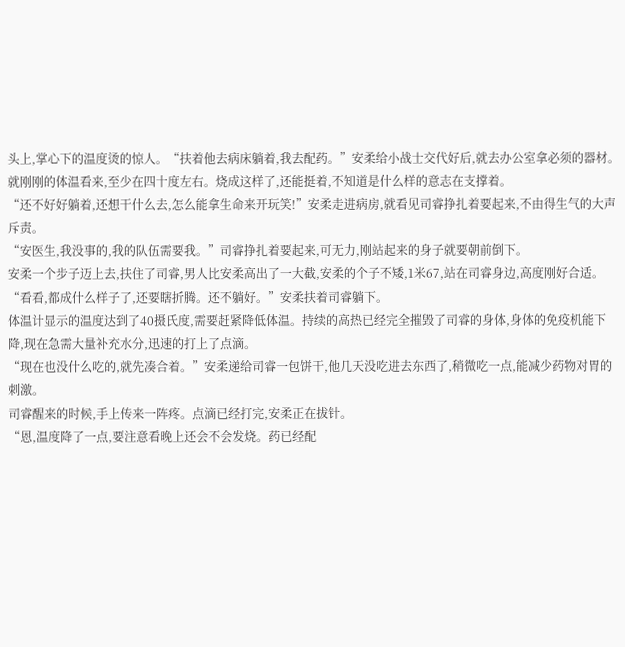头上,掌心下的温度烫的惊人。“扶着他去病床躺着,我去配药。”安柔给小战士交代好后,就去办公室拿必须的器材。
就刚刚的体温看来,至少在四十度左右。烧成这样了,还能挺着,不知道是什么样的意志在支撑着。
“还不好好躺着,还想干什么去,怎么能拿生命来开玩笑!”安柔走进病房,就看见司睿挣扎着要起来,不由得生气的大声斥责。
“安医生,我没事的,我的队伍需要我。”司睿挣扎着要起来,可无力,刚站起来的身子就要朝前倒下。
安柔一个步子迈上去,扶住了司睿,男人比安柔高出了一大截,安柔的个子不矮,1米67,站在司睿身边,高度刚好合适。
“看看,都成什么样子了,还要瞎折腾。还不躺好。”安柔扶着司睿躺下。
体温计显示的温度达到了40摄氏度,需要赶紧降低体温。持续的高热已经完全摧毁了司睿的身体,身体的免疫机能下降,现在急需大量补充水分,迅速的打上了点滴。
“现在也没什么吃的,就先凑合着。”安柔递给司睿一包饼干,他几天没吃进去东西了,稍微吃一点,能减少药物对胃的刺激。
司睿醒来的时候,手上传来一阵疼。点滴已经打完,安柔正在拔针。
“恩,温度降了一点,要注意看晚上还会不会发烧。药已经配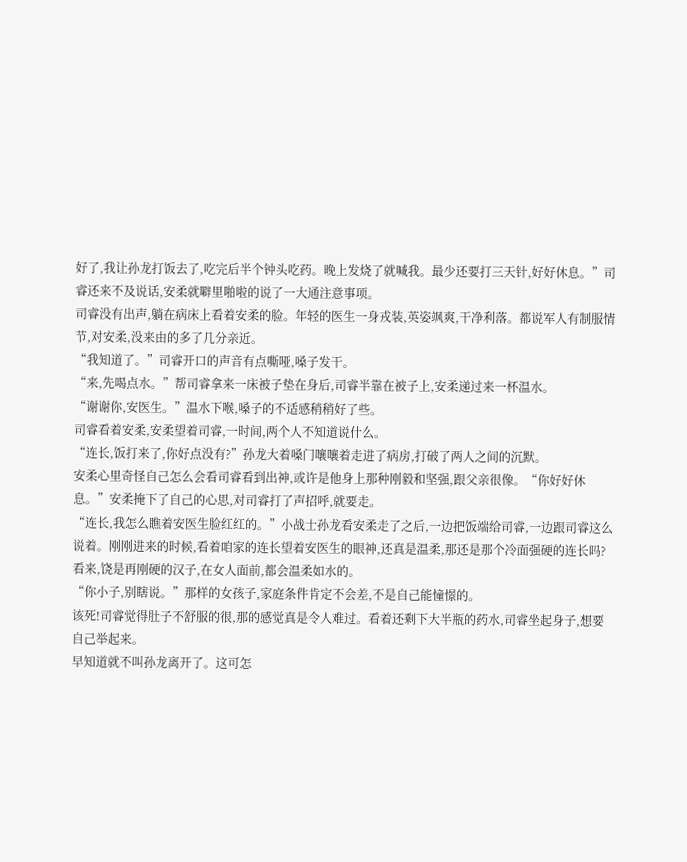好了,我让孙龙打饭去了,吃完后半个钟头吃药。晚上发烧了就喊我。最少还要打三天针,好好休息。”司睿还来不及说话,安柔就噼里啪啦的说了一大通注意事项。
司睿没有出声,躺在病床上看着安柔的脸。年轻的医生一身戎装,英姿飒爽,干净利落。都说军人有制服情节,对安柔,没来由的多了几分亲近。
“我知道了。”司睿开口的声音有点嘶哑,嗓子发干。
“来,先喝点水。”帮司睿拿来一床被子垫在身后,司睿半靠在被子上,安柔递过来一杯温水。
“谢谢你,安医生。”温水下喉,嗓子的不适感稍稍好了些。
司睿看着安柔,安柔望着司睿,一时间,两个人不知道说什么。
“连长,饭打来了,你好点没有?”孙龙大着嗓门嚷嚷着走进了病房,打破了两人之间的沉默。
安柔心里奇怪自己怎么会看司睿看到出神,或许是他身上那种刚毅和坚强,跟父亲很像。“你好好休息。”安柔掩下了自己的心思,对司睿打了声招呼,就要走。
“连长,我怎么瞧着安医生脸红红的。”小战士孙龙看安柔走了之后,一边把饭端给司睿,一边跟司睿这么说着。刚刚进来的时候,看着咱家的连长望着安医生的眼神,还真是温柔,那还是那个冷面强硬的连长吗?看来,饶是再刚硬的汉子,在女人面前,都会温柔如水的。
“你小子,别瞎说。”那样的女孩子,家庭条件肯定不会差,不是自己能憧憬的。
该死!司睿觉得肚子不舒服的很,那的感觉真是令人难过。看着还剩下大半瓶的药水,司睿坐起身子,想要自己举起来。
早知道就不叫孙龙离开了。这可怎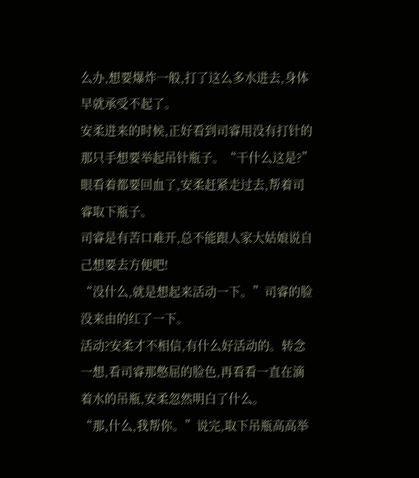么办,想要爆炸一般,打了这么多水进去,身体早就承受不起了。
安柔进来的时候,正好看到司睿用没有打针的那只手想要举起吊针瓶子。“干什么这是?”眼看着都要回血了,安柔赶紧走过去,帮着司睿取下瓶子。
司睿是有苦口难开,总不能跟人家大姑娘说自己想要去方便吧!
“没什么,就是想起来活动一下。”司睿的脸没来由的红了一下。
活动?安柔才不相信,有什么好活动的。转念一想,看司睿那憋屈的脸色,再看看一直在滴着水的吊瓶,安柔忽然明白了什么。
“那,什么,我帮你。”说完,取下吊瓶高高举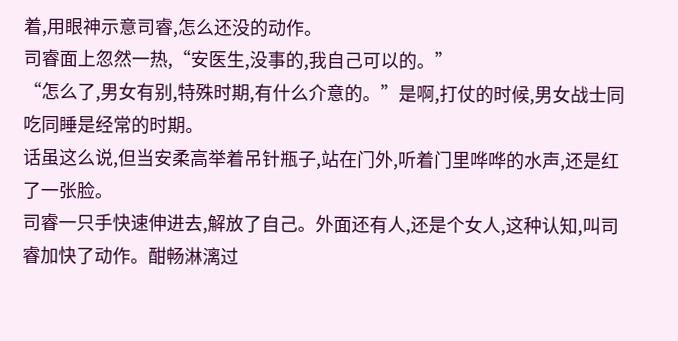着,用眼神示意司睿,怎么还没的动作。
司睿面上忽然一热,“安医生,没事的,我自己可以的。”
“怎么了,男女有别,特殊时期,有什么介意的。”是啊,打仗的时候,男女战士同吃同睡是经常的时期。
话虽这么说,但当安柔高举着吊针瓶子,站在门外,听着门里哗哗的水声,还是红了一张脸。
司睿一只手快速伸进去,解放了自己。外面还有人,还是个女人,这种认知,叫司睿加快了动作。酣畅淋漓过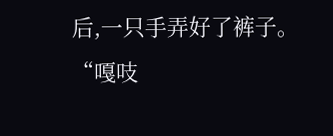后,一只手弄好了裤子。
“嘎吱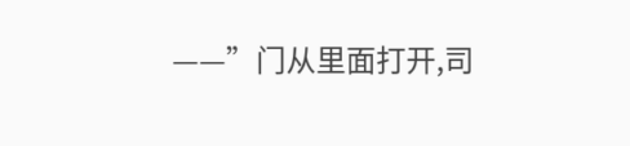——”门从里面打开,司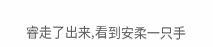睿走了出来,看到安柔一只手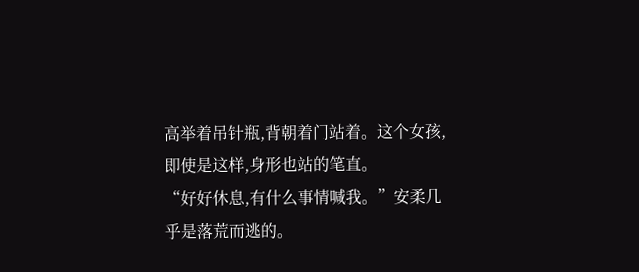高举着吊针瓶,背朝着门站着。这个女孩,即使是这样,身形也站的笔直。
“好好休息,有什么事情喊我。”安柔几乎是落荒而逃的。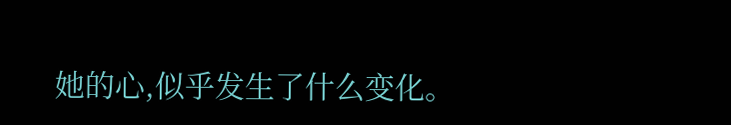她的心,似乎发生了什么变化。